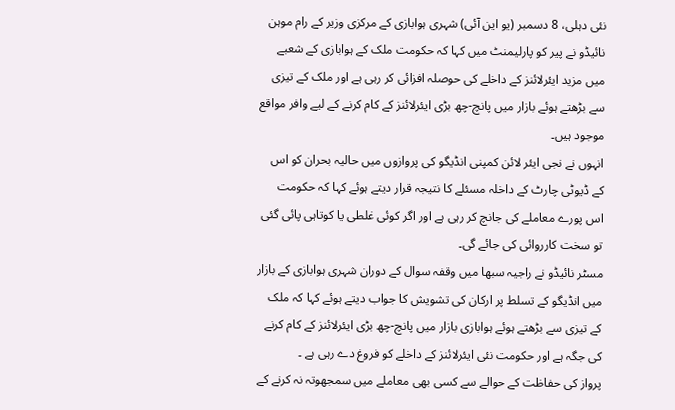نئی دہلی، 8 دسمبر (یو این آئی) شہری ہوابازی کے مرکزی وزیر کے رام موہن نائیڈو نے پیر کو پارلیمنٹ میں کہا کہ حکومت ملک کے ہوابازی کے شعبے میں مزید ایئرلائنز کے داخلے کی حوصلہ افزائی کر رہی ہے اور ملک کے تیزی سے بڑھتے ہوئے بازار میں پانچ-چھ بڑی ایئرلائنز کے کام کرنے کے لیے وافر مواقع موجود ہیں۔
انہوں نے نجی ایئر لائن کمپنی انڈیگو کی پروازوں میں حالیہ بحران کو اس کے ڈیوٹی چارٹ کے داخلہ مسئلے کا نتیجہ قرار دیتے ہوئے کہا کہ حکومت اس پورے معاملے کی جانچ کر رہی ہے اور اگر کوئی غلطی یا کوتاہی پائی گئی تو سخت کارروائی کی جائے گی۔
مسٹر نائیڈو نے راجیہ سبھا میں وقفہ سوال کے دوران شہری ہوابازی کے بازار میں انڈیگو کے تسلط پر ارکان کی تشویش کا جواب دیتے ہوئے کہا کہ ملک کے تیزی سے بڑھتے ہوئے ہوابازی بازار میں پانچ-چھ بڑی ایئرلائنز کے کام کرنے کی جگہ ہے اور حکومت نئی ایئرلائنز کے داخلے کو فروغ دے رہی ہے ۔
پرواز کی حفاظت کے حوالے سے کسی بھی معاملے میں سمجھوتہ نہ کرنے کے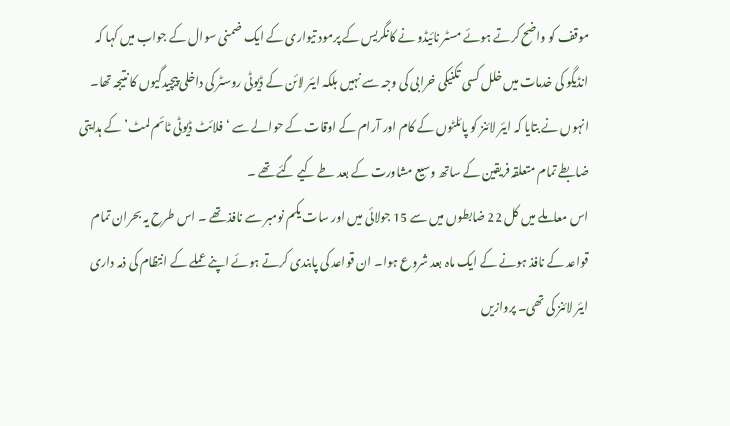موقف کو واضح کرتے ہوئے مسٹر نائیڈو نے کانگریس کے پرمود تیواری کے ایک ضمنی سوال کے جواب میں کہا کہ انڈیگو کی خدمات میں خلل کسی تکنیکی خرابی کی وجہ سے نہیں بلکہ ایئر لائن کے ڈیوٹی روسٹر کی داخلی پیچیدگیوں کا نتیجہ تھا۔ انہوں نے بتایا کہ ایئر لائنز کو پائلٹوں کے کام اور آرام کے اوقات کے حوالے سے ‘فلائٹ ڈیوٹی ٹائم لمٹ’ کے ہدایتی ضابطے تمام متعلقہ فریقین کے ساتھ وسیع مشاورت کے بعد طے کیے گئے تھے ۔
اس معاملے میں کل 22 ضابطوں میں سے 15 جولائی میں اور سات یکم نومبر سے نافذ تھے ۔ اس طرح یہ بحران تمام قواعد کے نافذ ہونے کے ایک ماہ بعد شروع ہوا۔ ان قواعد کی پابندی کرتے ہوئے اپنے عملے کے انتظام کی ذمہ داری ایئر لائنز کی تھی۔ پروازیں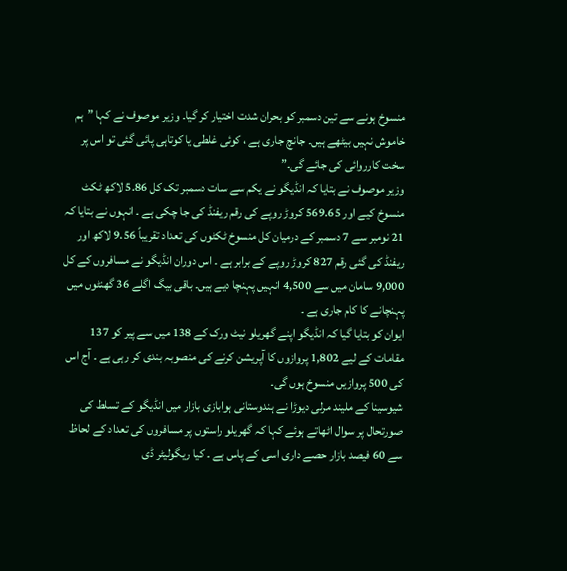منسوخ ہونے سے تین دسمبر کو بحران شدت اختیار کر گیا۔ وزیر موصوف نے کہا ”ہم خاموش نہیں بیٹھے ہیں۔ جانچ جاری ہے ، کوئی غلطی یا کوتاہی پائی گئی تو اس پر سخت کارروائی کی جائے گی۔”
وزیر موصوف نے بتایا کہ انڈیگو نے یکم سے سات دسمبر تک کل 5.86 لاکھ ٹکٹ منسوخ کیے اور 569.65 کروڑ روپے کی رقم ریفنڈ کی جا چکی ہے ۔ انہوں نے بتایا کہ 21 نومبر سے 7 دسمبر کے درمیان کل منسوخ ٹکٹوں کی تعداد تقریباً 9.56 لاکھ اور ریفنڈ کی گئی رقم 827 کروڑ روپے کے برابر ہے ۔ اس دوران انڈیگو نے مسافروں کے کل 9,000 سامان میں سے 4,500 انہیں پہنچا دیے ہیں۔ باقی بیگ اگلے 36 گھنٹوں میں پہنچانے کا کام جاری ہے ۔
ایوان کو بتایا گیا کہ انڈیگو اپنے گھریلو نیٹ ورک کے 138 میں سے پیر کو 137 مقامات کے لیے 1,802 پروازوں کا آپریشن کرنے کی منصوبہ بندی کر رہی ہے ۔ آج اس کی 500 پروازیں منسوخ ہوں گی۔
شیوسینا کے ملیند مرلی دیوڑا نے ہندوستانی ہوابازی بازار میں انڈیگو کے تسلط کی صورتحال پر سوال اٹھاتے ہوئے کہا کہ گھریلو راستوں پر مسافروں کی تعداد کے لحاظ سے 60 فیصد بازار حصے داری اسی کے پاس ہے ۔ کیا ریگولیٹر ڈی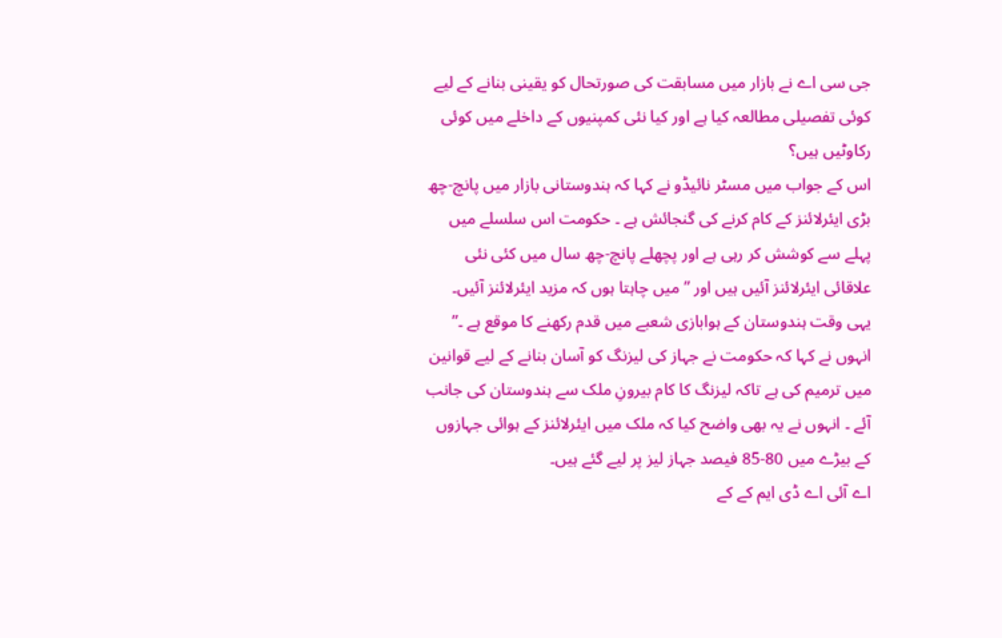جی سی اے نے بازار میں مسابقت کی صورتحال کو یقینی بنانے کے لیے کوئی تفصیلی مطالعہ کیا ہے اور کیا نئی کمپنیوں کے داخلے میں کوئی رکاوٹیں ہیں؟
اس کے جواب میں مسٹر نائیڈو نے کہا کہ ہندوستانی بازار میں پانچ-چھ بڑی ایئرلائنز کے کام کرنے کی گنجائش ہے ۔ حکومت اس سلسلے میں پہلے سے کوشش کر رہی ہے اور پچھلے پانچ-چھ سال میں کئی نئی علاقائی ایئرلائنز آئیں ہیں اور ”میں چاہتا ہوں کہ مزید ایئرلائنز آئیں۔ یہی وقت ہندوستان کے ہوابازی شعبے میں قدم رکھنے کا موقع ہے ۔”
انہوں نے کہا کہ حکومت نے جہاز کی لیزنگ کو آسان بنانے کے لیے قوانین میں ترمیم کی ہے تاکہ لیزنگ کا کام بیرونِ ملک سے ہندوستان کی جانب آئے ۔ انہوں نے یہ بھی واضح کیا کہ ملک میں ایئرلائنز کے ہوائی جہازوں کے بیڑے میں 80-85 فیصد جہاز لیز پر لیے گئے ہیں۔
اے آئی اے ڈی ایم کے کے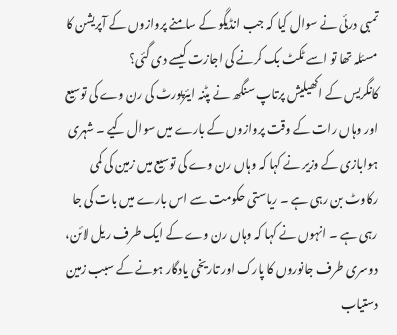تمبی درئی نے سوال کیا کہ جب انڈیگو کے سامنے پروازوں کے آپریشن کا مسئلہ تھا تو اسے ٹکٹ بک کرنے کی اجازت کیسے دی گئی؟
کانگریس کے اکھیلیش پرتاپ سنگھ نے پٹنہ ایئرپورٹ کی رن وے کی توسیع اور وہاں رات کے وقت پروازوں کے بارے میں سوال کیے ۔ شہری ہوابازی کے وزیر نے کہا کہ وہاں رن وے کی توسیع میں زمین کی کمی رکاوٹ بن رہی ہے ۔ ریاستی حکومت سے اس بارے میں بات کی جا رہی ہے ۔ انہوں نے کہا کہ وہاں رن وے کے ایک طرف ریل لائن، دوسری طرف جانوروں کا پارک اور تاریخی یادگار ہونے کے سبب زمین دستیاب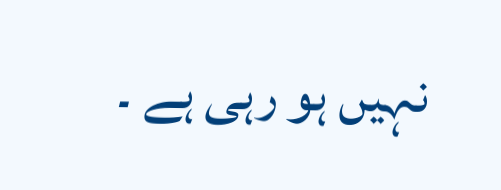نہیں ہو رہی ہے ۔